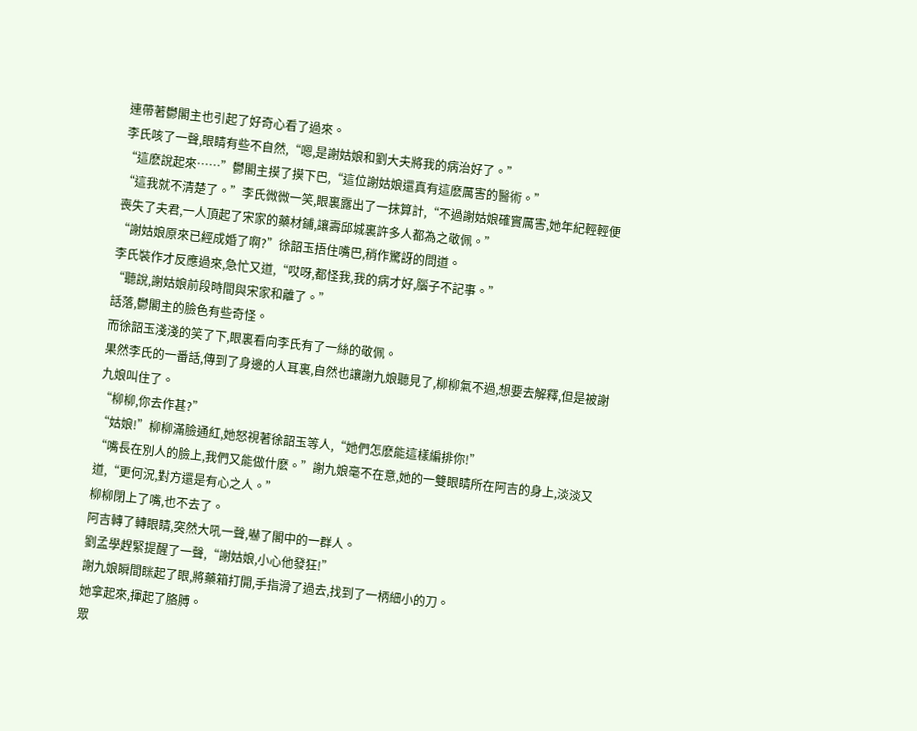連帶著鬱閣主也引起了好奇心看了過來。
李氏咳了一聲,眼睛有些不自然,“嗯,是謝姑娘和劉大夫將我的病治好了。”
“這麽說起來……”鬱閣主摸了摸下巴,“這位謝姑娘還真有這麽厲害的醫術。”
“這我就不清楚了。”李氏微微一笑,眼裏露出了一抹算計,“不過謝姑娘確實厲害,她年紀輕輕便喪失了夫君,一人頂起了宋家的藥材鋪,讓壽邱城裏許多人都為之敬佩。”
“謝姑娘原來已經成婚了啊?”徐韶玉捂住嘴巴,稍作驚訝的問道。
李氏裝作才反應過來,急忙又道,“哎呀,都怪我,我的病才好,腦子不記事。”
“聽說,謝姑娘前段時間與宋家和離了。”
話落,鬱閣主的臉色有些奇怪。
而徐韶玉淺淺的笑了下,眼裏看向李氏有了一絲的敬佩。
果然李氏的一番話,傳到了身邊的人耳裏,自然也讓謝九娘聽見了,柳柳氣不過,想要去解釋,但是被謝九娘叫住了。
“柳柳,你去作甚?”
“姑娘!”柳柳滿臉通紅,她怒視著徐韶玉等人,“她們怎麽能這樣編排你!”
“嘴長在別人的臉上,我們又能做什麽。”謝九娘毫不在意,她的一雙眼睛所在阿吉的身上,淡淡又道,“更何況,對方還是有心之人。”
柳柳閉上了嘴,也不去了。
阿吉轉了轉眼睛,突然大吼一聲,嚇了閣中的一群人。
劉孟學趕緊提醒了一聲,“謝姑娘,小心他發狂!”
謝九娘瞬間眯起了眼,將藥箱打開,手指滑了過去,找到了一柄細小的刀。
她拿起來,揮起了胳膊。
眾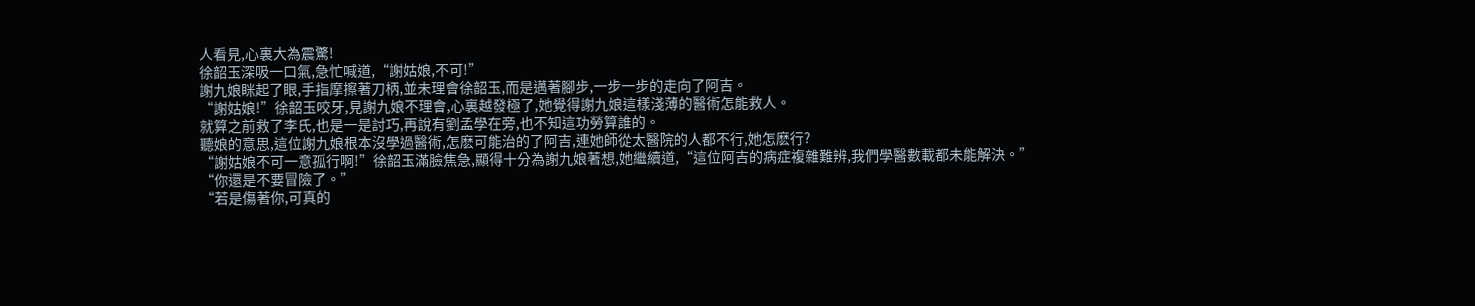人看見,心裏大為震驚!
徐韶玉深吸一口氣,急忙喊道,“謝姑娘,不可!”
謝九娘眯起了眼,手指摩擦著刀柄,並未理會徐韶玉,而是邁著腳步,一步一步的走向了阿吉。
“謝姑娘!”徐韶玉咬牙,見謝九娘不理會,心裏越發極了,她覺得謝九娘這樣淺薄的醫術怎能救人。
就算之前救了李氏,也是一是討巧,再說有劉孟學在旁,也不知這功勞算誰的。
聽娘的意思,這位謝九娘根本沒學過醫術,怎麽可能治的了阿吉,連她師從太醫院的人都不行,她怎麽行?
“謝姑娘不可一意孤行啊!”徐韶玉滿臉焦急,顯得十分為謝九娘著想,她繼續道,“這位阿吉的病症複雜難辨,我們學醫數載都未能解決。”
“你還是不要冒險了。”
“若是傷著你,可真的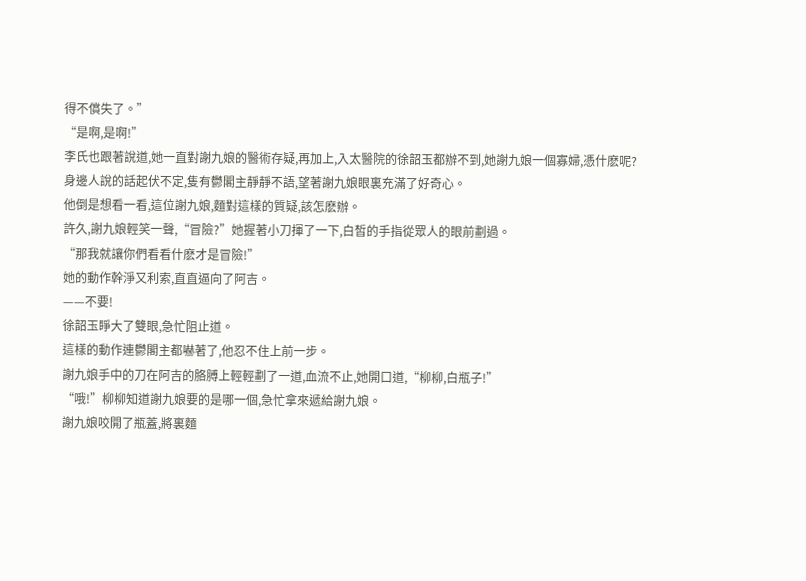得不償失了。”
“是啊,是啊!”
李氏也跟著說道,她一直對謝九娘的醫術存疑,再加上,入太醫院的徐韶玉都辦不到,她謝九娘一個寡婦,憑什麽呢?
身邊人說的話起伏不定,隻有鬱閣主靜靜不語,望著謝九娘眼裏充滿了好奇心。
他倒是想看一看,這位謝九娘,麵對這樣的質疑,該怎麽辦。
許久,謝九娘輕笑一聲,“冒險?”她握著小刀揮了一下,白皙的手指從眾人的眼前劃過。
“那我就讓你們看看什麽才是冒險!”
她的動作幹淨又利索,直直逼向了阿吉。
——不要!
徐韶玉睜大了雙眼,急忙阻止道。
這樣的動作連鬱閣主都嚇著了,他忍不住上前一步。
謝九娘手中的刀在阿吉的胳膊上輕輕劃了一道,血流不止,她開口道,“柳柳,白瓶子!”
“哦!”柳柳知道謝九娘要的是哪一個,急忙拿來遞給謝九娘。
謝九娘咬開了瓶蓋,將裏麵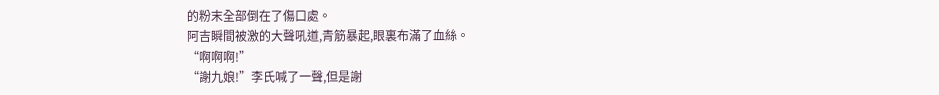的粉末全部倒在了傷口處。
阿吉瞬間被激的大聲吼道,青筋暴起,眼裏布滿了血絲。
“啊啊啊!”
“謝九娘!”李氏喊了一聲,但是謝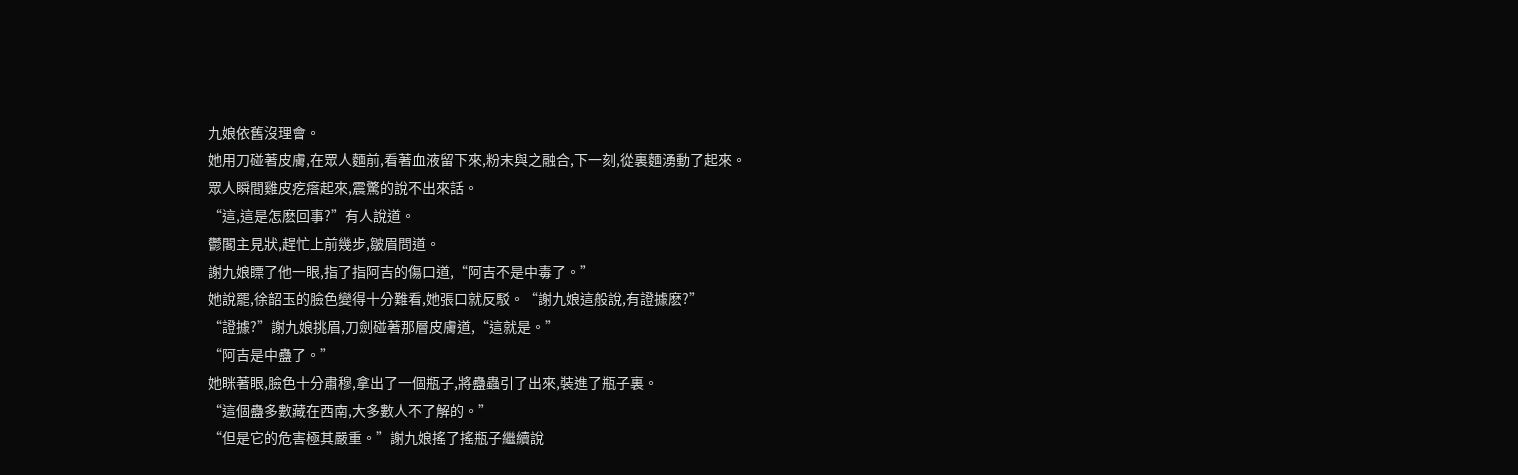九娘依舊沒理會。
她用刀碰著皮膚,在眾人麵前,看著血液留下來,粉末與之融合,下一刻,從裏麵湧動了起來。
眾人瞬間雞皮疙瘩起來,震驚的說不出來話。
“這,這是怎麽回事?”有人說道。
鬱閣主見狀,趕忙上前幾步,皺眉問道。
謝九娘瞟了他一眼,指了指阿吉的傷口道,“阿吉不是中毒了。”
她說罷,徐韶玉的臉色變得十分難看,她張口就反駁。“謝九娘這般說,有證據麽?”
“證據?”謝九娘挑眉,刀劍碰著那層皮膚道,“這就是。”
“阿吉是中蠱了。”
她眯著眼,臉色十分肅穆,拿出了一個瓶子,將蠱蟲引了出來,裝進了瓶子裏。
“這個蠱多數藏在西南,大多數人不了解的。”
“但是它的危害極其嚴重。”謝九娘搖了搖瓶子繼續說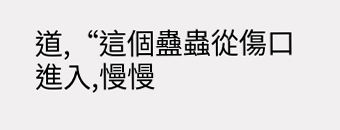道,“這個蠱蟲從傷口進入,慢慢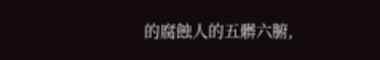的腐蝕人的五髒六腑,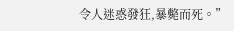令人迷惑發狂,暴斃而死。”